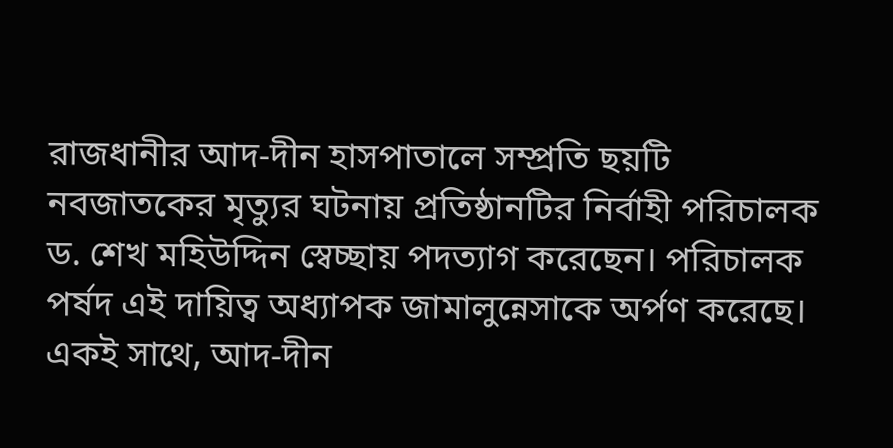রাজধানীর আদ-দীন হাসপাতালে সম্প্রতি ছয়টি নবজাতকের মৃত্যুর ঘটনায় প্রতিষ্ঠানটির নির্বাহী পরিচালক ড. শেখ মহিউদ্দিন স্বেচ্ছায় পদত্যাগ করেছেন। পরিচালক পর্ষদ এই দায়িত্ব অধ্যাপক জামালুন্নেসাকে অর্পণ করেছে। একই সাথে, আদ-দীন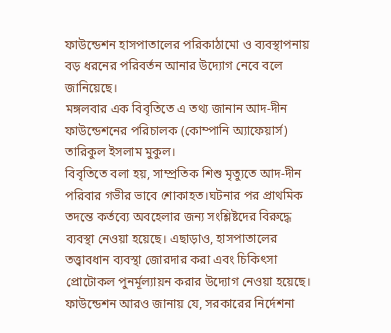ফাউন্ডেশন হাসপাতালের পরিকাঠামো ও ব্যবস্থাপনায় বড় ধরনের পরিবর্তন আনার উদ্যোগ নেবে বলে জানিয়েছে।
মঙ্গলবার এক বিবৃতিতে এ তথ্য জানান আদ-দীন ফাউন্ডেশনের পরিচালক (কোম্পানি অ্যাফেয়ার্স) তারিকুল ইসলাম মুকুল।
বিবৃতিতে বলা হয়, সাম্প্রতিক শিশু মৃত্যুতে আদ-দীন পরিবার গভীর ভাবে শোকাহত।ঘটনার পর প্রাথমিক তদন্তে কর্তব্যে অবহেলার জন্য সংশ্লিষ্টদের বিরুদ্ধে ব্যবস্থা নেওয়া হয়েছে। এছাড়াও, হাসপাতালের তত্ত্বাবধান ব্যবস্থা জোরদার করা এবং চিকিৎসা প্রোটোকল পুনর্মূল্যায়ন করার উদ্যোগ নেওয়া হয়েছে।
ফাউন্ডেশন আরও জানায় যে, সরকারের নির্দেশনা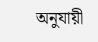অনুযায়ী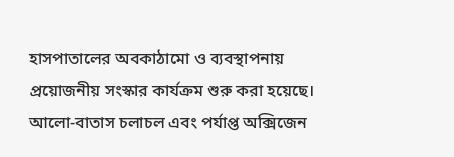হাসপাতালের অবকাঠামো ও ব্যবস্থাপনায় প্রয়োজনীয় সংস্কার কার্যক্রম শুরু করা হয়েছে। আলো-বাতাস চলাচল এবং পর্যাপ্ত অক্সিজেন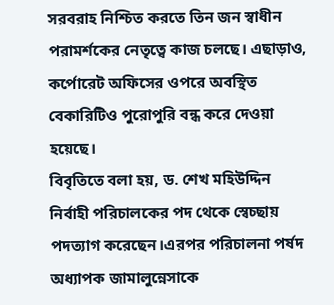সরবরাহ নিশ্চিত করতে তিন জন স্বাধীন পরামর্শকের নেতৃত্বে কাজ চলছে। এছাড়াও, কর্পোরেট অফিসের ওপরে অবস্থিত বেকারিটিও পুরোপুরি বন্ধ করে দেওয়া হয়েছে।
বিবৃতিতে বলা হয়, ড. শেখ মহিউদ্দিন নির্বাহী পরিচালকের পদ থেকে স্বেচ্ছায় পদত্যাগ করেছেন।এরপর পরিচালনা পর্ষদ অধ্যাপক জামালুন্নেসাকে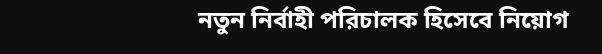নতুন নির্বাহী পরিচালক হিসেবে নিয়োগ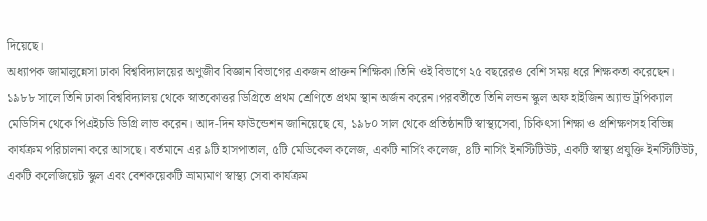দিয়েছে।
অধ্যাপক জামালুন্নেসা ঢাকা বিশ্ববিদ্যালয়ের অণুজীব বিজ্ঞান বিভাগের একজন প্রাক্তন শিক্ষিকা।তিনি ওই বিভাগে ২৫ বছরেরও বেশি সময় ধরে শিক্ষকতা করেছেন। ১৯৮৮ সালে তিনি ঢাকা বিশ্ববিদ্যালয় থেকে স্নাতকোত্তর ডিগ্রিতে প্রথম শ্রেণিতে প্রথম স্থান অর্জন করেন।পরবর্তীতে তিনি লন্ডন স্কুল অফ হাইজিন অ্যান্ড ট্রপিক্যাল মেডিসিন থেকে পিএইচডি ডিগ্রি লাভ করেন। আদ-দিন ফাউন্ডেশন জানিয়েছে যে, ১৯৮০ সাল থেকে প্রতিষ্ঠানটি স্বাস্থ্যসেবা, চিকিৎসা শিক্ষা ও প্রশিক্ষণসহ বিভিন্ন কার্যক্রম পরিচালনা করে আসছে। বর্তমানে এর ৯টি হাসপাতাল, ৫টি মেডিকেল কলেজ, একটি নার্সিং কলেজ, ৪টি নার্সিং ইনস্টিটিউট, একটি স্বাস্থ্য প্রযুক্তি ইনস্টিটিউট, একটি কলেজিয়েট স্কুল এবং বেশকয়েকটি ভ্রাম্যমাণ স্বাস্থ্য সেবা কার্যক্রম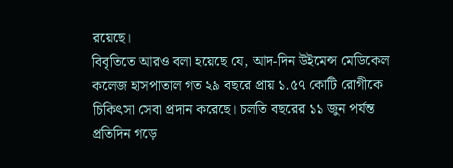রয়েছে।
বিবৃতিতে আরও বলা হয়েছে যে, আদ-দিন উইমেন্স মেডিকেল কলেজ হাসপাতাল গত ২৯ বছরে প্রায় ১.৫৭ কোটি রোগীকে চিকিৎসা সেবা প্রদান করেছে। চলতি বছরের ১১ জুন পর্যন্ত প্রতিদিন গড়ে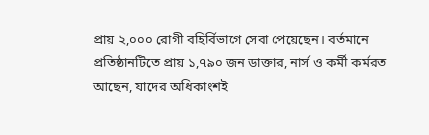প্রায় ২,০০০ রোগী বহির্বিভাগে সেবা পেয়েছেন। বর্তমানে প্রতিষ্ঠানটিতে প্রায় ১,৭৯০ জন ডাক্তার, নার্স ও কর্মী কর্মরত আছেন, যাদের অধিকাংশই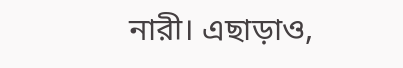নারী। এছাড়াও,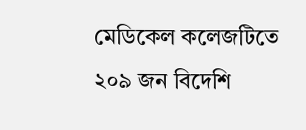মেডিকেল কলেজটিতে ২০৯ জন বিদেশি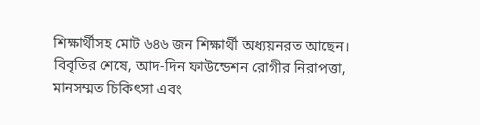শিক্ষার্থীসহ মোট ৬৪৬ জন শিক্ষার্থী অধ্যয়নরত আছেন।
বিবৃতির শেষে, আদ-দিন ফাউন্ডেশন রোগীর নিরাপত্তা, মানসম্মত চিকিৎসা এবং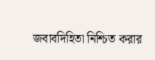জবাবদিহিতা নিশ্চিত করার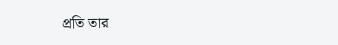প্রতি তার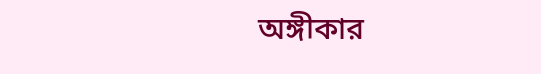অঙ্গীকার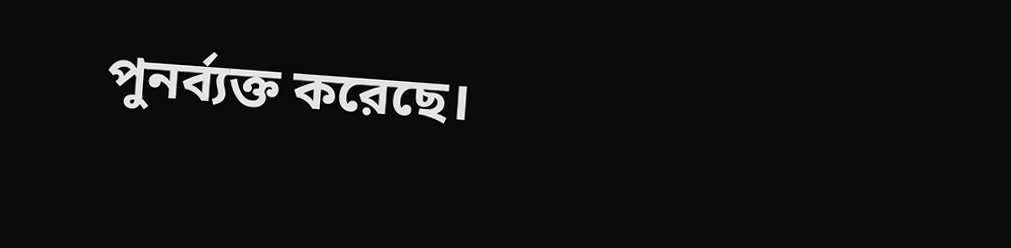পুনর্ব্যক্ত করেছে।